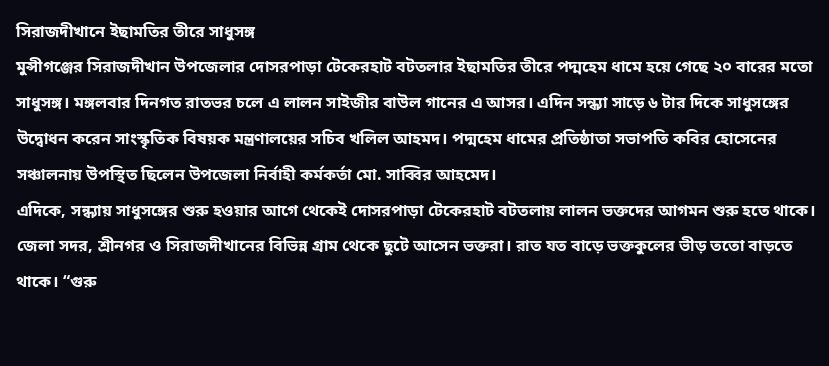সিরাজদীখানে ইছামতির তীরে সাধুসঙ্গ
মুন্সীগঞ্জের সিরাজদীখান উপজেলার দোসরপাড়া টেকেরহাট বটতলার ইছামতির তীরে পদ্মহেম ধামে হয়ে গেছে ২০ বারের মতো সাধুসঙ্গ। মঙ্গলবার দিনগত রাতভর চলে এ লালন সাইজীর বাউল গানের এ আসর। এদিন সন্ধ্যা সাড়ে ৬ টার দিকে সাধুসঙ্গের উদ্বোধন করেন সাংস্কৃতিক বিষয়ক মন্ত্রণালয়ের সচিব খলিল আহমদ। পদ্মহেম ধামের প্রতিষ্ঠাতা সভাপতি কবির হোসেনের সঞ্চালনায় উপস্থিত ছিলেন উপজেলা নির্বাহী কর্মকর্তা মো. সাব্বির আহমেদ।
এদিকে, সন্ধ্যায় সাধুসঙ্গের শুরু হওয়ার আগে থেকেই দোসরপাড়া টেকেরহাট বটতলায় লালন ভক্তদের আগমন শুরু হতে থাকে। জেলা সদর, শ্রীনগর ও সিরাজদীখানের বিভিন্ন গ্রাম থেকে ছুটে আসেন ভক্তরা। রাত যত বাড়ে ভক্তকুলের ভীড় ততো বাড়তে থাকে। “গুরু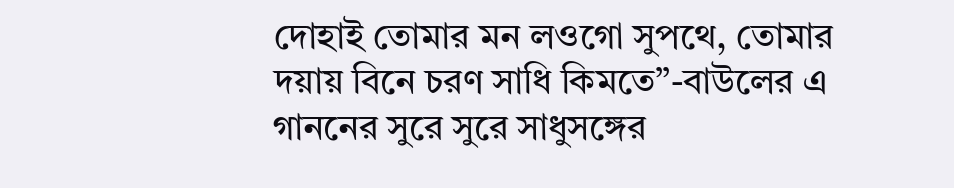দোহাই তোমার মন লওগো সুপথে, তোমার দয়ায় বিনে চরণ সাধি কিমতে”-বাউলের এ গাননের সুরে সুরে সাধুসঙ্গের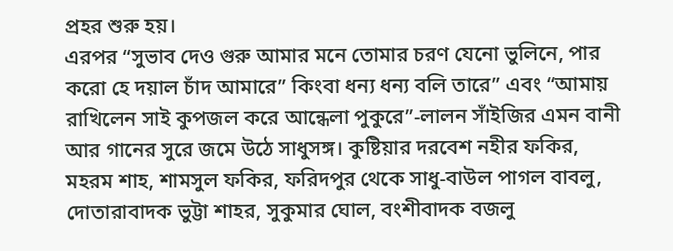প্রহর শুরু হয়।
এরপর “সুভাব দেও গুরু আমার মনে তোমার চরণ যেনো ভুলিনে, পার করো হে দয়াল চাঁদ আমারে” কিংবা ধন্য ধন্য বলি তারে” এবং “আমায় রাখিলেন সাই কুপজল করে আন্ধেলা পুকুরে”-লালন সাঁইজির এমন বানী আর গানের সুরে জমে উঠে সাধুসঙ্গ। কুষ্টিয়ার দরবেশ নহীর ফকির, মহরম শাহ, শামসুল ফকির, ফরিদপুর থেকে সাধু-বাউল পাগল বাবলু, দোতারাবাদক ভুট্টা শাহর, সুকুমার ঘোল, বংশীবাদক বজলু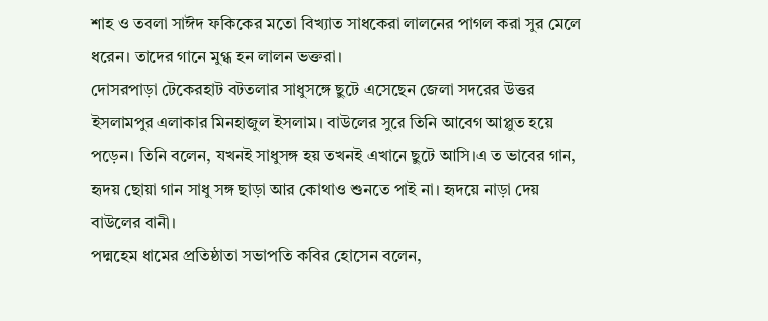শাহ ও তবলা সাঈদ ফকিকের মতো বিখ্যাত সাধকেরা লালনের পাগল করা সুর মেলে ধরেন। তাদের গানে মুগ্ধ হন লালন ভক্তরা।
দোসরপাড়া টেকেরহাট বটতলার সাধুসঙ্গে ছুটে এসেছেন জেলা সদরের উত্তর ইসলামপুর এলাকার মিনহাজুল ইসলাম। বাউলের সুরে তিনি আবেগ আপ্লুত হয়ে পড়েন। তিনি বলেন, যখনই সাধুসঙ্গ হয় তখনই এখানে ছুটে আসি।এ ত ভাবের গান, হৃদয় ছোয়া গান সাধু সঙ্গ ছাড়া আর কোথাও শুনতে পাই না। হৃদয়ে নাড়া দেয় বাউলের বানী।
পদ্মহেম ধামের প্রতিষ্ঠাতা সভাপতি কবির হোসেন বলেন,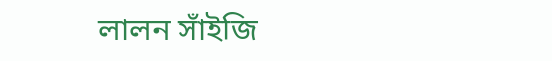লালন সাঁইজি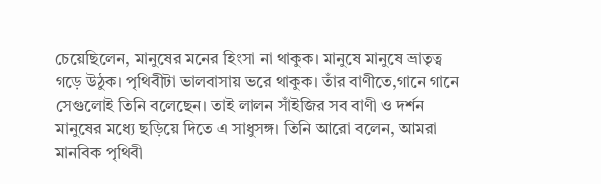চেয়েছিলেন, মানুষের মনের হিংসা না থাকুক। মানুষে মানুষে ভ্রাতৃত্ব গড়ে উঠুক। পৃথিবীটা ভালবাসায় ভরে থাকুক। তাঁর বাণীতে,গানে গানে সেগুলোই তিনি বলেছেন। তাই লালন সাঁইজির সব বাণী ও দর্শন মানুষের মধ্যে ছড়িয়ে দিতে এ সাধুসঙ্গ। তিনি আরো বলেন, আমরা মানবিক পৃথিবী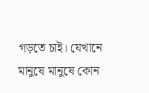গড়তে চাই। যেখানে মানুষে মানুষে কোন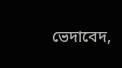ভেদাবেদ,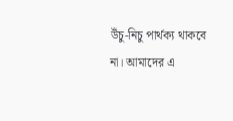উঁচু-নিচু পার্থক্য থাকবে না। আমাদের এ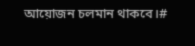আয়োজন চলমান থাকবে।#